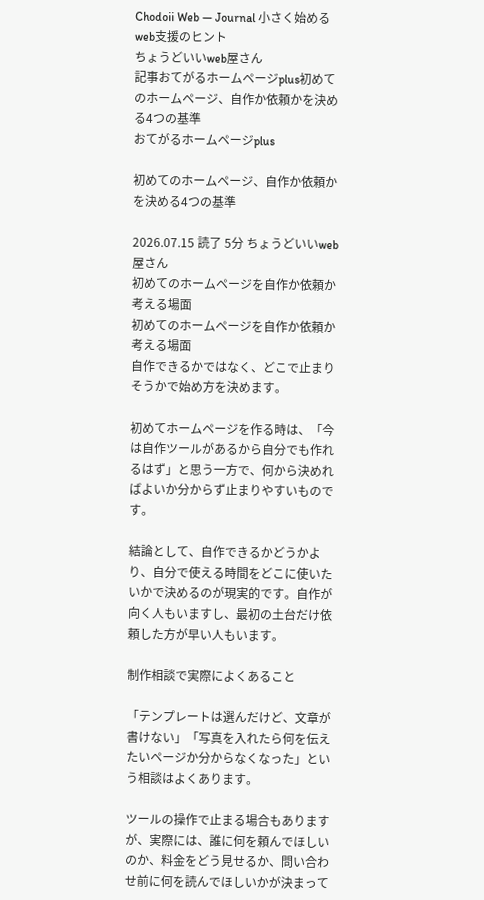Chodoii Web — Journal 小さく始めるweb支援のヒント
ちょうどいいweb屋さん
記事おてがるホームページplus初めてのホームページ、自作か依頼かを決める4つの基準
おてがるホームページplus

初めてのホームページ、自作か依頼かを決める4つの基準

2026.07.15 読了 5分 ちょうどいいweb屋さん
初めてのホームページを自作か依頼か考える場面
初めてのホームページを自作か依頼か考える場面
自作できるかではなく、どこで止まりそうかで始め方を決めます。

初めてホームページを作る時は、「今は自作ツールがあるから自分でも作れるはず」と思う一方で、何から決めればよいか分からず止まりやすいものです。

結論として、自作できるかどうかより、自分で使える時間をどこに使いたいかで決めるのが現実的です。自作が向く人もいますし、最初の土台だけ依頼した方が早い人もいます。

制作相談で実際によくあること

「テンプレートは選んだけど、文章が書けない」「写真を入れたら何を伝えたいページか分からなくなった」という相談はよくあります。

ツールの操作で止まる場合もありますが、実際には、誰に何を頼んでほしいのか、料金をどう見せるか、問い合わせ前に何を読んでほしいかが決まって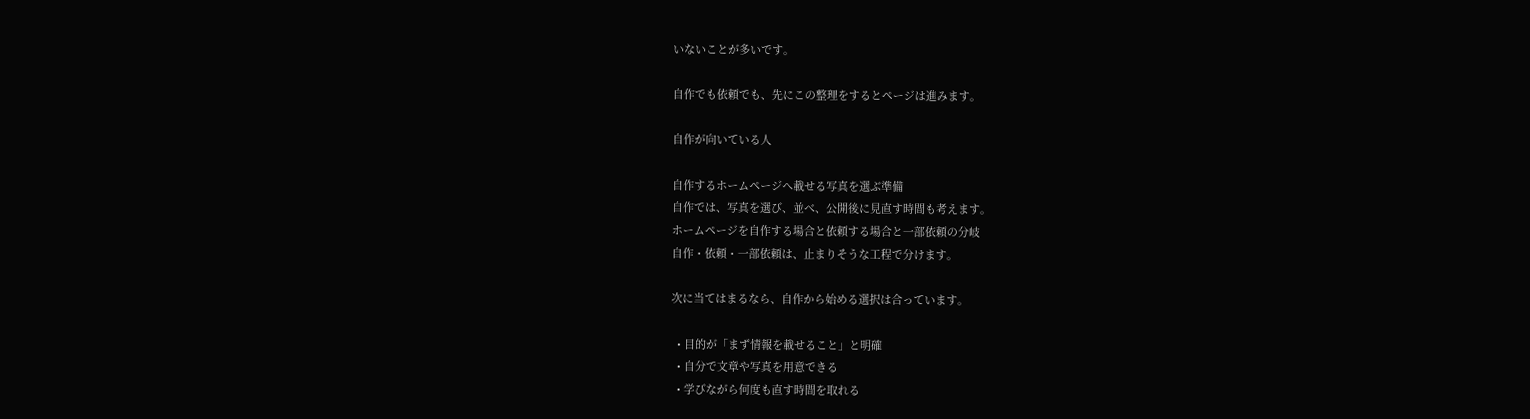いないことが多いです。

自作でも依頼でも、先にこの整理をするとページは進みます。

自作が向いている人

自作するホームページへ載せる写真を選ぶ準備
自作では、写真を選び、並べ、公開後に見直す時間も考えます。
ホームページを自作する場合と依頼する場合と一部依頼の分岐
自作・依頼・一部依頼は、止まりそうな工程で分けます。

次に当てはまるなら、自作から始める選択は合っています。

  • 目的が「まず情報を載せること」と明確
  • 自分で文章や写真を用意できる
  • 学びながら何度も直す時間を取れる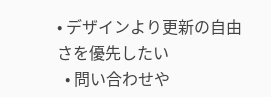• デザインより更新の自由さを優先したい
  • 問い合わせや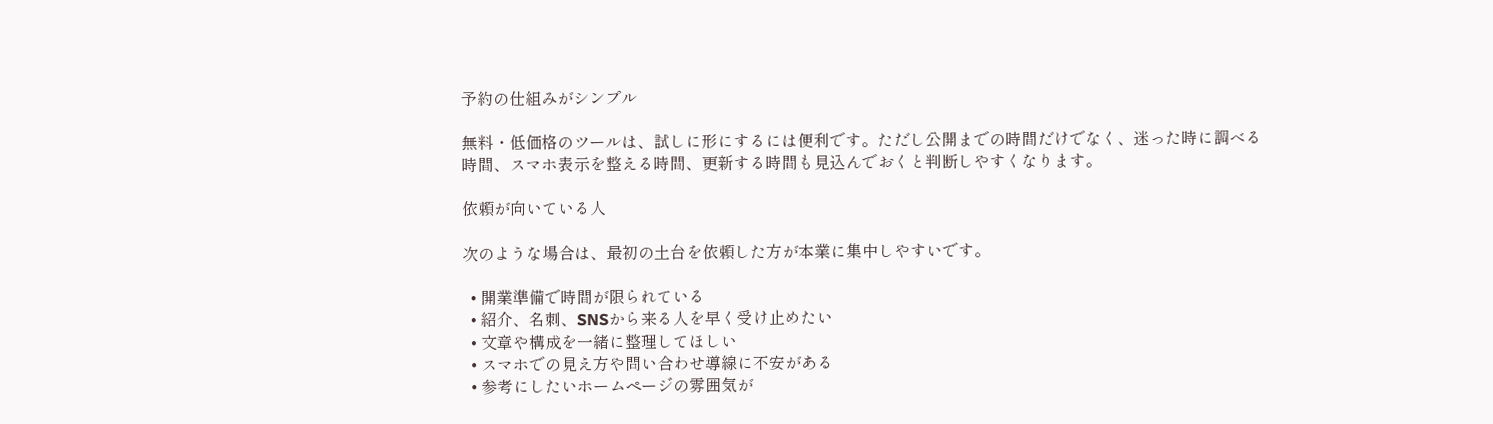予約の仕組みがシンプル

無料・低価格のツールは、試しに形にするには便利です。ただし公開までの時間だけでなく、迷った時に調べる時間、スマホ表示を整える時間、更新する時間も見込んでおくと判断しやすくなります。

依頼が向いている人

次のような場合は、最初の土台を依頼した方が本業に集中しやすいです。

  • 開業準備で時間が限られている
  • 紹介、名刺、SNSから来る人を早く受け止めたい
  • 文章や構成を一緒に整理してほしい
  • スマホでの見え方や問い合わせ導線に不安がある
  • 参考にしたいホームページの雰囲気が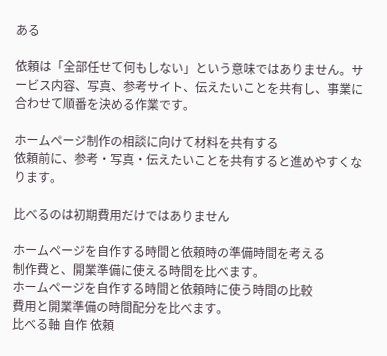ある

依頼は「全部任せて何もしない」という意味ではありません。サービス内容、写真、参考サイト、伝えたいことを共有し、事業に合わせて順番を決める作業です。

ホームページ制作の相談に向けて材料を共有する
依頼前に、参考・写真・伝えたいことを共有すると進めやすくなります。

比べるのは初期費用だけではありません

ホームページを自作する時間と依頼時の準備時間を考える
制作費と、開業準備に使える時間を比べます。
ホームページを自作する時間と依頼時に使う時間の比較
費用と開業準備の時間配分を比べます。
比べる軸 自作 依頼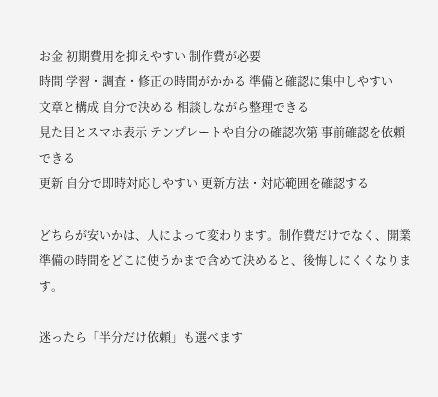お金 初期費用を抑えやすい 制作費が必要
時間 学習・調査・修正の時間がかかる 準備と確認に集中しやすい
文章と構成 自分で決める 相談しながら整理できる
見た目とスマホ表示 テンプレートや自分の確認次第 事前確認を依頼できる
更新 自分で即時対応しやすい 更新方法・対応範囲を確認する

どちらが安いかは、人によって変わります。制作費だけでなく、開業準備の時間をどこに使うかまで含めて決めると、後悔しにくくなります。

迷ったら「半分だけ依頼」も選べます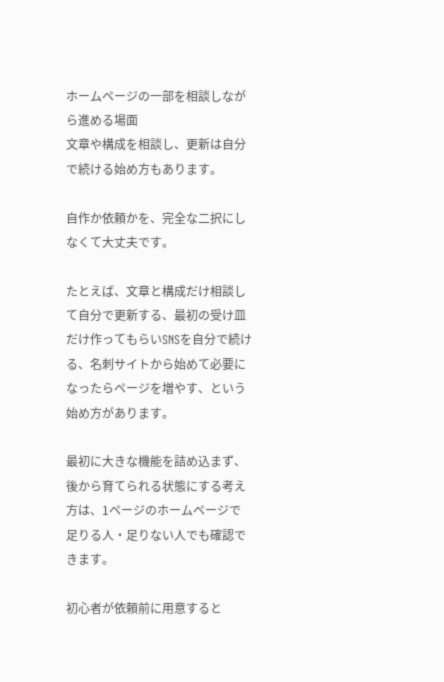ホームページの一部を相談しながら進める場面
文章や構成を相談し、更新は自分で続ける始め方もあります。

自作か依頼かを、完全な二択にしなくて大丈夫です。

たとえば、文章と構成だけ相談して自分で更新する、最初の受け皿だけ作ってもらいSNSを自分で続ける、名刺サイトから始めて必要になったらページを増やす、という始め方があります。

最初に大きな機能を詰め込まず、後から育てられる状態にする考え方は、1ページのホームページで足りる人・足りない人でも確認できます。

初心者が依頼前に用意すると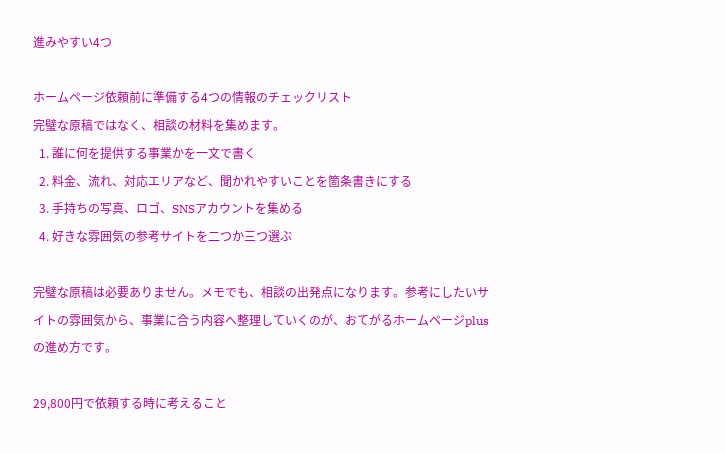進みやすい4つ

ホームページ依頼前に準備する4つの情報のチェックリスト
完璧な原稿ではなく、相談の材料を集めます。
  1. 誰に何を提供する事業かを一文で書く
  2. 料金、流れ、対応エリアなど、聞かれやすいことを箇条書きにする
  3. 手持ちの写真、ロゴ、SNSアカウントを集める
  4. 好きな雰囲気の参考サイトを二つか三つ選ぶ

完璧な原稿は必要ありません。メモでも、相談の出発点になります。参考にしたいサイトの雰囲気から、事業に合う内容へ整理していくのが、おてがるホームページplusの進め方です。

29,800円で依頼する時に考えること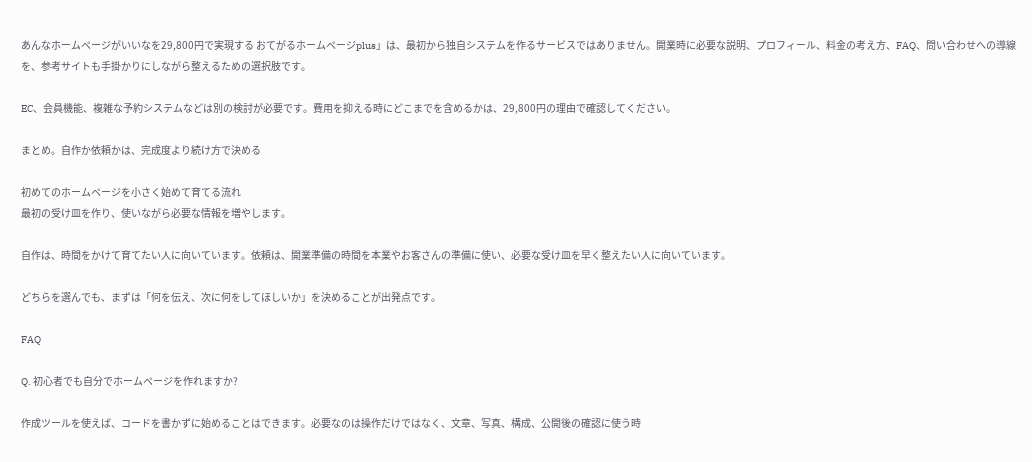あんなホームページがいいなを29,800円で実現する おてがるホームページplus」は、最初から独自システムを作るサービスではありません。開業時に必要な説明、プロフィール、料金の考え方、FAQ、問い合わせへの導線を、参考サイトも手掛かりにしながら整えるための選択肢です。

EC、会員機能、複雑な予約システムなどは別の検討が必要です。費用を抑える時にどこまでを含めるかは、29,800円の理由で確認してください。

まとめ。自作か依頼かは、完成度より続け方で決める

初めてのホームページを小さく始めて育てる流れ
最初の受け皿を作り、使いながら必要な情報を増やします。

自作は、時間をかけて育てたい人に向いています。依頼は、開業準備の時間を本業やお客さんの準備に使い、必要な受け皿を早く整えたい人に向いています。

どちらを選んでも、まずは「何を伝え、次に何をしてほしいか」を決めることが出発点です。

FAQ

Q. 初心者でも自分でホームページを作れますか?

作成ツールを使えば、コードを書かずに始めることはできます。必要なのは操作だけではなく、文章、写真、構成、公開後の確認に使う時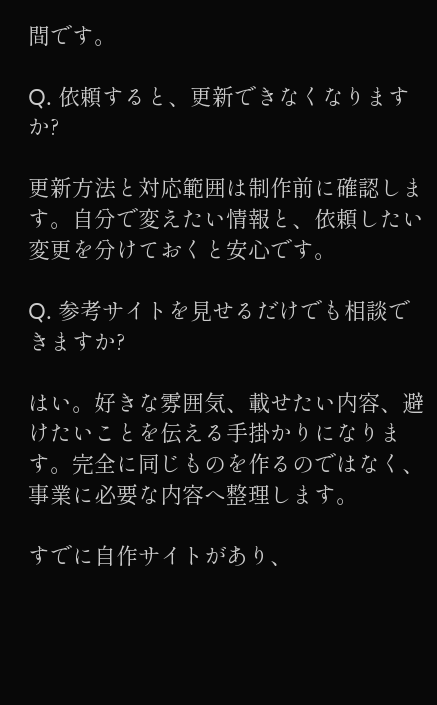間です。

Q. 依頼すると、更新できなくなりますか?

更新方法と対応範囲は制作前に確認します。自分で変えたい情報と、依頼したい変更を分けておくと安心です。

Q. 参考サイトを見せるだけでも相談できますか?

はい。好きな雰囲気、載せたい内容、避けたいことを伝える手掛かりになります。完全に同じものを作るのではなく、事業に必要な内容へ整理します。

すでに自作サイトがあり、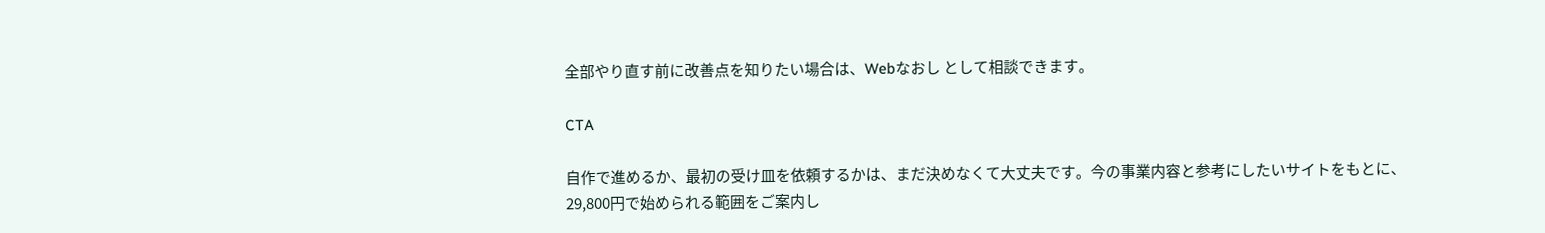全部やり直す前に改善点を知りたい場合は、Webなおし として相談できます。

CTA

自作で進めるか、最初の受け皿を依頼するかは、まだ決めなくて大丈夫です。今の事業内容と参考にしたいサイトをもとに、29,800円で始められる範囲をご案内し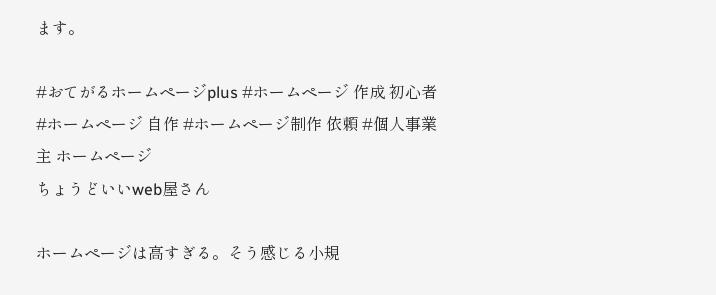ます。

#おてがるホームページplus #ホームページ 作成 初心者 #ホームページ 自作 #ホームページ制作 依頼 #個人事業主 ホームページ
ちょうどいいweb屋さん

ホームページは高すぎる。そう感じる小規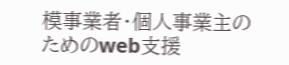模事業者・個人事業主のためのweb支援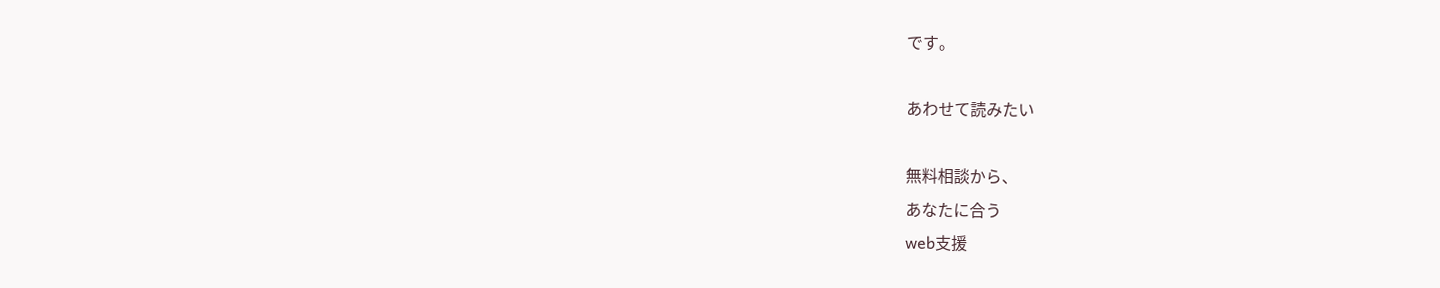です。

あわせて読みたい

無料相談から、
あなたに合う
web支援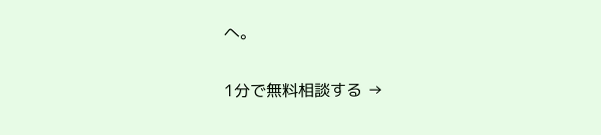へ。

1分で無料相談する →